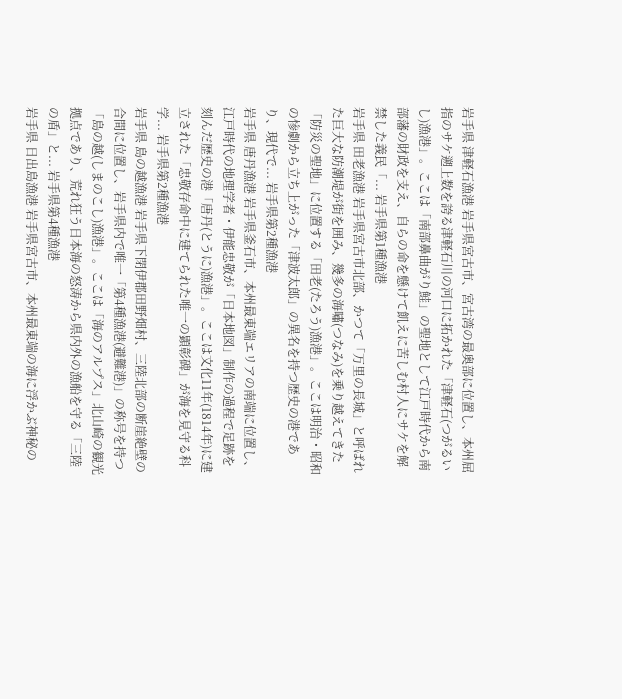岩手県 津軽石漁港 岩手県宮古市、宮古湾の最奥部に位置し、本州屈指のサケ遡上数を誇る津軽石川の河口に拓かれた「津軽石(つがるいし)漁港」。ここは「南部鼻曲がり鮭」の聖地として江戸時代から南部藩の財政を支え、自らの命を懸けて飢えに苦しむ村人にサケを解禁した義民「... 岩手県第1種漁港
岩手県 田老漁港 岩手県宮古市北部、かつて「万里の長城」と呼ばれた巨大な防潮堤が街を囲み、幾多の海嘯(つなみ)を乗り越えてきた「防災の聖地」に位置する「田老(たろう)漁港」。ここは明治・昭和の惨劇から立ち上がった「津波太郎」の異名を持つ歴史の港であり、現代で... 岩手県第2種漁港
岩手県 唐丹漁港 岩手県釜石市、本州最東端エリアの南端に位置し、江戸時代の地理学者・伊能忠敬が「日本地図」制作の過程で足跡を刻んだ歴史の港「唐丹(とうに)漁港」。ここは文化11年(1814年)に建立された「忠敬存命中に建てられた唯一の顕彰碑」が海を見守る科学... 岩手県第2種漁港
岩手県 島の越漁港 岩手県下閉伊郡田野畑村、三陸北部の断崖絶壁の合間に位置し、岩手県内で唯一「第4種漁港(避難港)」の称号を持つ「島の越(しまのこし)漁港」。ここは「海のアルプス」北山崎の観光拠点であり、荒れ狂う日本海の怒涛から県内外の漁船を守る「三陸の盾」と... 岩手県第4種漁港
岩手県 日出島漁港 岩手県宮古市、本州最東端の海に浮かぶ神秘の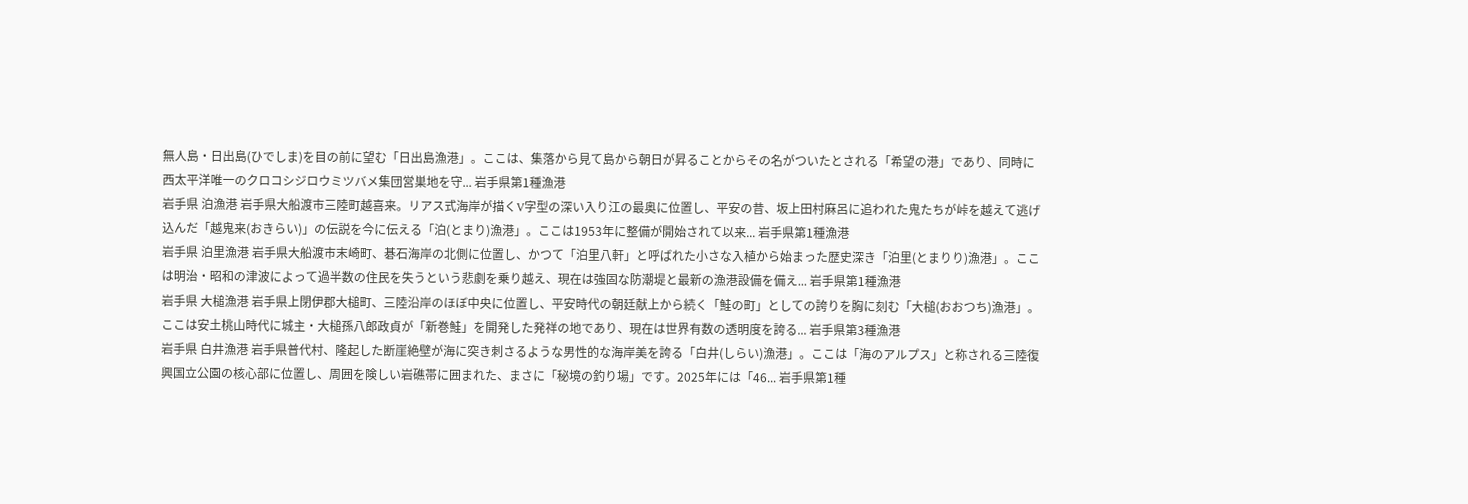無人島・日出島(ひでしま)を目の前に望む「日出島漁港」。ここは、集落から見て島から朝日が昇ることからその名がついたとされる「希望の港」であり、同時に西太平洋唯一のクロコシジロウミツバメ集団営巣地を守... 岩手県第1種漁港
岩手県 泊漁港 岩手県大船渡市三陸町越喜来。リアス式海岸が描くV字型の深い入り江の最奥に位置し、平安の昔、坂上田村麻呂に追われた鬼たちが峠を越えて逃げ込んだ「越鬼来(おきらい)」の伝説を今に伝える「泊(とまり)漁港」。ここは1953年に整備が開始されて以来... 岩手県第1種漁港
岩手県 泊里漁港 岩手県大船渡市末崎町、碁石海岸の北側に位置し、かつて「泊里八軒」と呼ばれた小さな入植から始まった歴史深き「泊里(とまりり)漁港」。ここは明治・昭和の津波によって過半数の住民を失うという悲劇を乗り越え、現在は強固な防潮堤と最新の漁港設備を備え... 岩手県第1種漁港
岩手県 大槌漁港 岩手県上閉伊郡大槌町、三陸沿岸のほぼ中央に位置し、平安時代の朝廷献上から続く「鮭の町」としての誇りを胸に刻む「大槌(おおつち)漁港」。ここは安土桃山時代に城主・大槌孫八郎政貞が「新巻鮭」を開発した発祥の地であり、現在は世界有数の透明度を誇る... 岩手県第3種漁港
岩手県 白井漁港 岩手県普代村、隆起した断崖絶壁が海に突き刺さるような男性的な海岸美を誇る「白井(しらい)漁港」。ここは「海のアルプス」と称される三陸復興国立公園の核心部に位置し、周囲を険しい岩礁帯に囲まれた、まさに「秘境の釣り場」です。2025年には「46... 岩手県第1種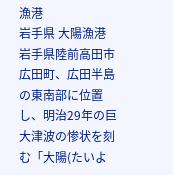漁港
岩手県 大陽漁港 岩手県陸前高田市広田町、広田半島の東南部に位置し、明治29年の巨大津波の惨状を刻む「大陽(たいよ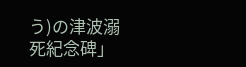う)の津波溺死紀念碑」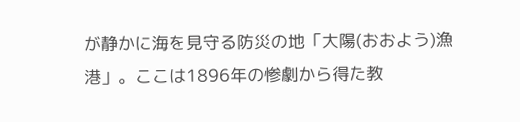が静かに海を見守る防災の地「大陽(おおよう)漁港」。ここは1896年の惨劇から得た教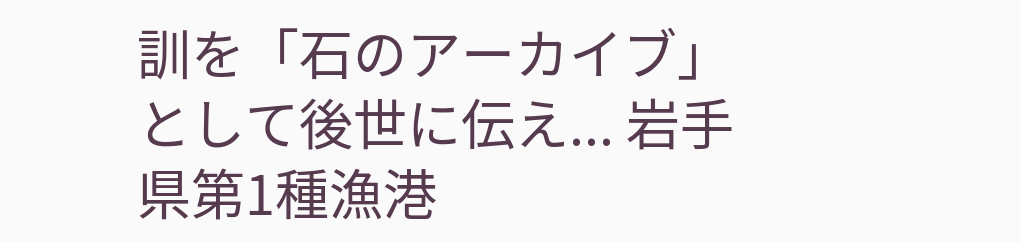訓を「石のアーカイブ」として後世に伝え... 岩手県第1種漁港